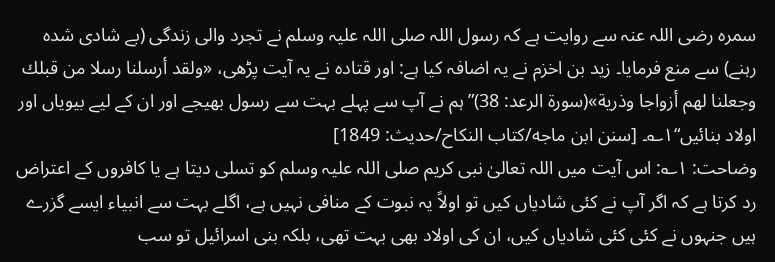سمرہ رضی اللہ عنہ سے روایت ہے کہ رسول اللہ صلی اللہ علیہ وسلم نے تجرد والی زندگی (بے شادی شدہ رہنے) سے منع فرمایا۔ زید بن اخزم نے یہ اضافہ کیا ہے: اور قتادہ نے یہ آیت پڑھی، «ولقد أرسلنا رسلا من قبلك وجعلنا لهم أزواجا وذرية»(سورة الرعد: 38)”ہم نے آپ سے پہلے بہت سے رسول بھیجے اور ان کے لیے بیویاں اور اولاد بنائیں“۱؎۔ [سنن ابن ماجه/كتاب النكاح/حدیث: 1849]
وضاحت: ۱؎: اس آیت میں اللہ تعالیٰ نبی کریم صلی اللہ علیہ وسلم کو تسلی دیتا ہے یا کافروں کے اعتراض رد کرتا ہے کہ اگر آپ نے کئی شادیاں کیں تو اولاً یہ نبوت کے منافی نہیں ہے، اگلے بہت سے انبیاء ایسے گزرے ہیں جنہوں نے کئی کئی شادیاں کیں، ان کی اولاد بھی بہت تھی، بلکہ بنی اسرائیل تو سب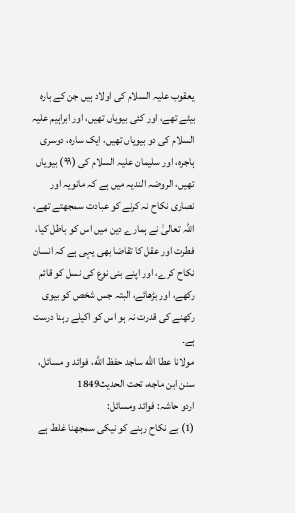یعقوب علیہ السلام کی اولاد ہیں جن کے بارہ بیٹے تھے، اور کئی بیویاں تھیں، اور ابراہیم علیہ السلام کی دو بیویاں تھیں، ایک سارہ، دوسری ہاجرہ، اور سلیمان علیہ السلام کی (۹۹) بیویاں تھیں، الروضہ الندیہ میں ہے کہ مانویہ اور نصاری نکاح نہ کرنے کو عبادت سمجھتے تھے، اللہ تعالیٰ نے ہمارے دین میں اس کو باطل کیا، فطرت اور عقل کا تقاضا بھی یہی ہے کہ انسان نکاح کرے، اور اپنے بنی نوع کی نسل کو قائم رکھے، اور بڑھائے، البتہ جس شخص کو بیوی رکھنے کی قدرت نہ ہو اس کو اکیلے رہنا درست ہے۔
مولانا عطا الله ساجد حفظ الله، فوائد و مسائل، سنن ابن ماجه، تحت الحديث1849
اردو حاشہ: فوائد ومسائل:
(1) بے نکاح رہنے کو نیکی سمجھنا غلط ہے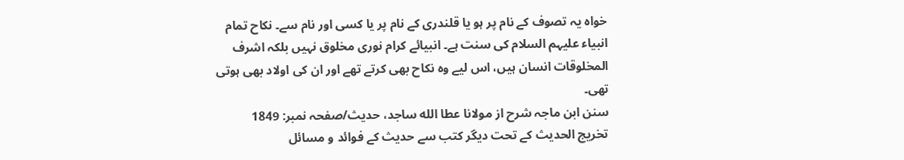خواہ یہ تصوف کے نام پر ہو یا قلندری کے نام پر یا کسی اور نام سے۔ نکاح تمام انبیاء علیہم السلام کی سنت ہے۔ انبیائے کرام نوری مخلوق نہیں بلکہ اشرف المخلوقات انسان ہیں، اس لیے وہ نکاح بھی کرتے تھے اور ان کی اولاد بھی ہوتی تھی۔
سنن ابن ماجہ شرح از مولانا عطا الله ساجد، حدیث/صفحہ نمبر: 1849
تخریج الحدیث کے تحت دیگر کتب سے حدیث کے فوائد و مسائل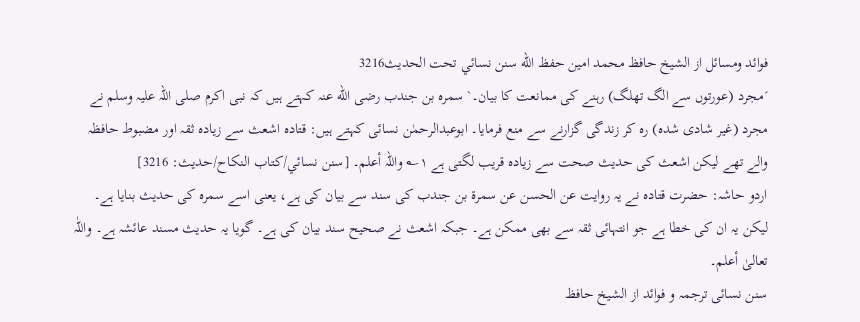فوائد ومسائل از الشيخ حافظ محمد امين حفظ الله سنن نسائي تحت الحديث3216
´مجرد (عورتوں سے الگ تھلگ) رہنے کی ممانعت کا بیان۔` سمرہ بن جندب رضی الله عنہ کہتے ہیں کہ نبی اکرم صلی اللہ علیہ وسلم نے مجرد (غیر شادی شدہ) رہ کر زندگی گزارنے سے منع فرمایا۔ ابوعبدالرحمٰن نسائی کہتے ہیں: قتادہ اشعث سے زیادہ ثقہ اور مضبوط حافظہ والے تھے لیکن اشعث کی حدیث صحت سے زیادہ قریب لگتی ہے ۱؎ واللہ أعلم۔ [سنن نسائي/كتاب النكاح/حدیث: 3216]
اردو حاشہ: حضرت قتادہ نے یہ روایت عن الحسن عن سمرۃ بن جندب کی سند سے بیان کی ہے، یعنی اسے سمرہ کی حدیث بنایا ہے۔ لیکن یہ ان کی خطا ہے جو انتہائی ثقہ سے بھی ممکن ہے۔ جبکہ اشعث نے صحیح سند بیان کی ہے۔ گویا یہ حدیث مسند عائشہ ہے۔ واللّٰہ تعالیٰ أعلم۔
سنن نسائی ترجمہ و فوائد از الشیخ حافظ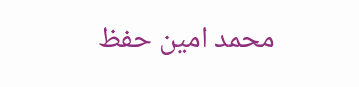محمد امین حفظ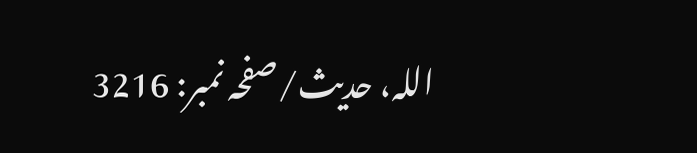اللہ، حدیث/صفحہ نمبر: 3216